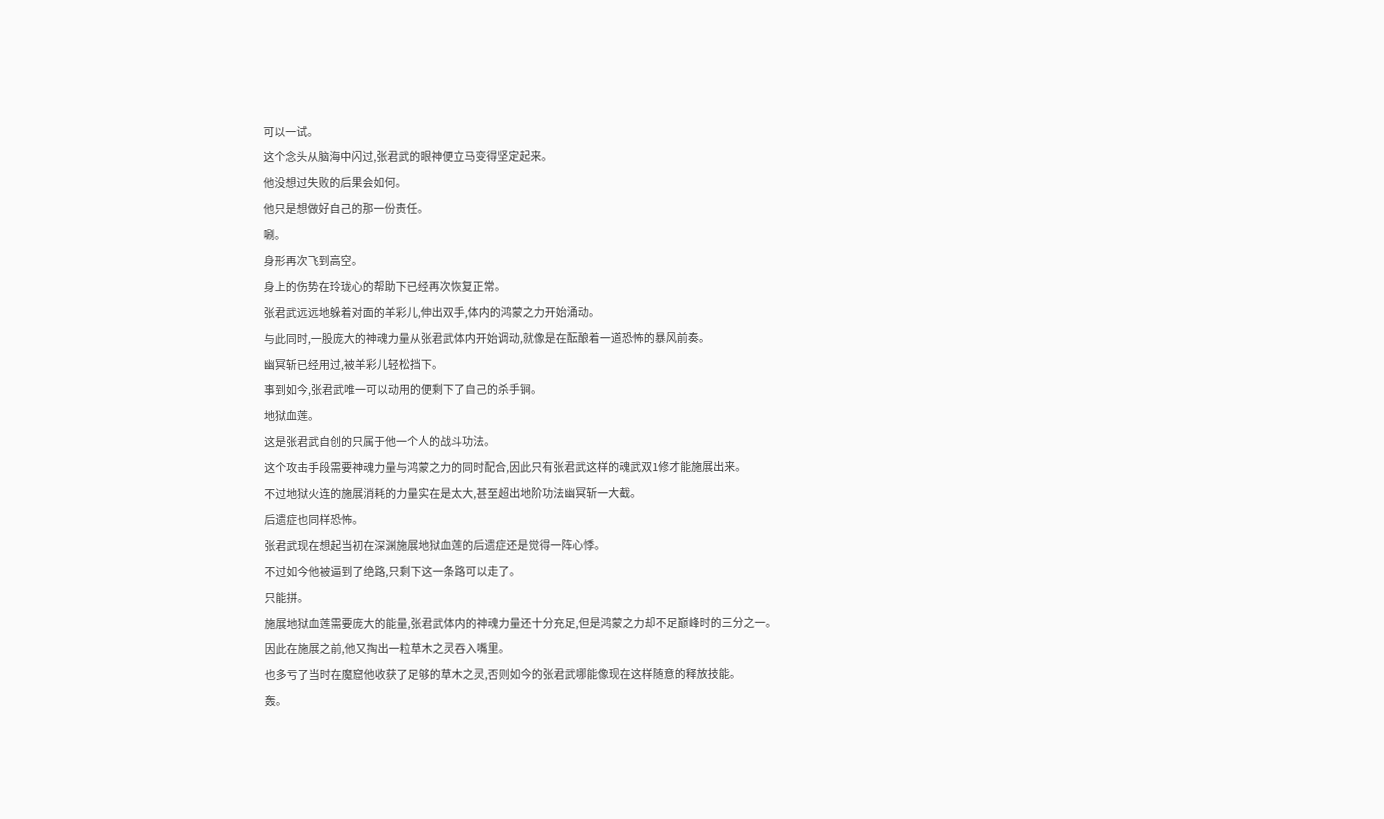可以一试。
这个念头从脑海中闪过,张君武的眼神便立马变得坚定起来。
他没想过失败的后果会如何。
他只是想做好自己的那一份责任。
唰。
身形再次飞到高空。
身上的伤势在玲珑心的帮助下已经再次恢复正常。
张君武远远地躲着对面的羊彩儿,伸出双手,体内的鸿蒙之力开始涌动。
与此同时,一股庞大的神魂力量从张君武体内开始调动,就像是在酝酿着一道恐怖的暴风前奏。
幽冥斩已经用过,被羊彩儿轻松挡下。
事到如今,张君武唯一可以动用的便剩下了自己的杀手锏。
地狱血莲。
这是张君武自创的只属于他一个人的战斗功法。
这个攻击手段需要神魂力量与鸿蒙之力的同时配合,因此只有张君武这样的魂武双1修才能施展出来。
不过地狱火连的施展消耗的力量实在是太大,甚至超出地阶功法幽冥斩一大截。
后遗症也同样恐怖。
张君武现在想起当初在深渊施展地狱血莲的后遗症还是觉得一阵心悸。
不过如今他被逼到了绝路,只剩下这一条路可以走了。
只能拼。
施展地狱血莲需要庞大的能量,张君武体内的神魂力量还十分充足,但是鸿蒙之力却不足巅峰时的三分之一。
因此在施展之前,他又掏出一粒草木之灵吞入嘴里。
也多亏了当时在魔窟他收获了足够的草木之灵,否则如今的张君武哪能像现在这样随意的释放技能。
轰。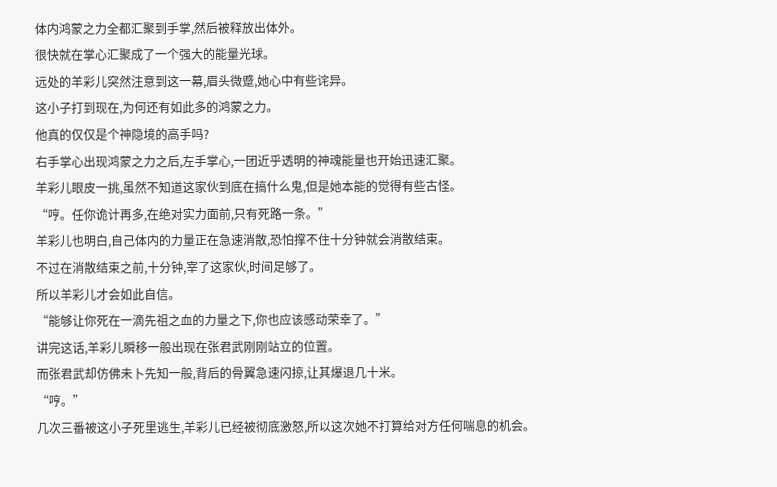体内鸿蒙之力全都汇聚到手掌,然后被释放出体外。
很快就在掌心汇聚成了一个强大的能量光球。
远处的羊彩儿突然注意到这一幕,眉头微蹙,她心中有些诧异。
这小子打到现在,为何还有如此多的鸿蒙之力。
他真的仅仅是个神隐境的高手吗?
右手掌心出现鸿蒙之力之后,左手掌心,一团近乎透明的神魂能量也开始迅速汇聚。
羊彩儿眼皮一挑,虽然不知道这家伙到底在搞什么鬼,但是她本能的觉得有些古怪。
“哼。任你诡计再多,在绝对实力面前,只有死路一条。”
羊彩儿也明白,自己体内的力量正在急速消散,恐怕撑不住十分钟就会消散结束。
不过在消散结束之前,十分钟,宰了这家伙,时间足够了。
所以羊彩儿才会如此自信。
“能够让你死在一滴先祖之血的力量之下,你也应该感动荣幸了。”
讲完这话,羊彩儿瞬移一般出现在张君武刚刚站立的位置。
而张君武却仿佛未卜先知一般,背后的骨翼急速闪掠,让其爆退几十米。
“哼。”
几次三番被这小子死里逃生,羊彩儿已经被彻底激怒,所以这次她不打算给对方任何喘息的机会。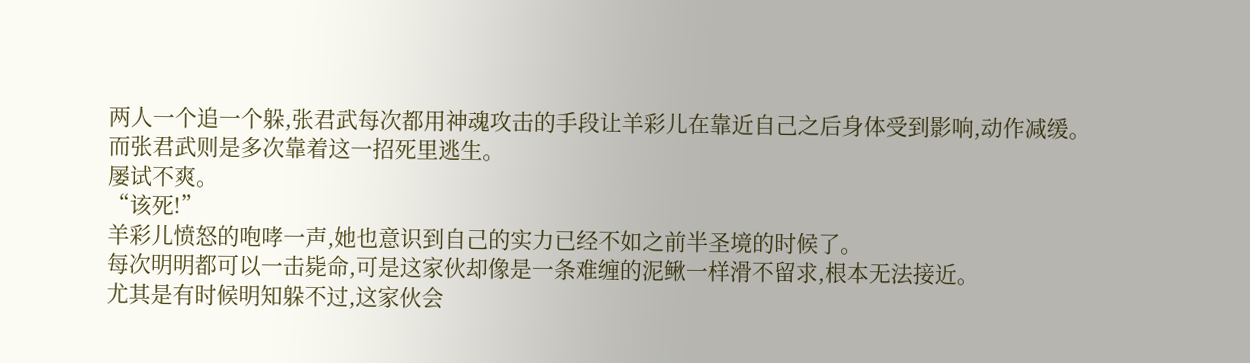两人一个追一个躲,张君武每次都用神魂攻击的手段让羊彩儿在靠近自己之后身体受到影响,动作减缓。
而张君武则是多次靠着这一招死里逃生。
屡试不爽。
“该死!”
羊彩儿愤怒的咆哮一声,她也意识到自己的实力已经不如之前半圣境的时候了。
每次明明都可以一击毙命,可是这家伙却像是一条难缠的泥鳅一样滑不留求,根本无法接近。
尤其是有时候明知躲不过,这家伙会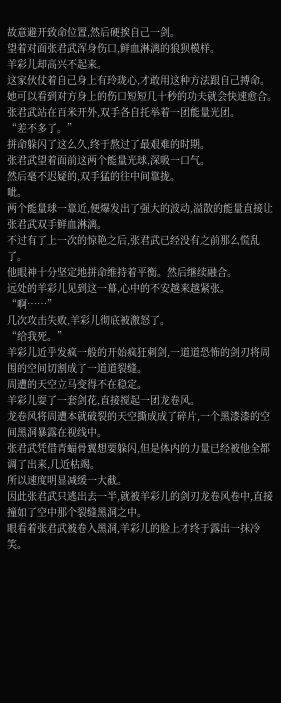故意避开致命位置,然后硬挨自己一剑。
望着对面张君武浑身伤口,鲜血淋漓的狼狈模样。
羊彩儿却高兴不起来。
这家伙仗着自己身上有玲珑心,才敢用这种方法跟自己搏命。
她可以看到对方身上的伤口短短几十秒的功夫就会快速愈合。
张君武站在百米开外,双手各自托举着一团能量光团。
“差不多了。”
拼命躲闪了这么久,终于熬过了最艰难的时期。
张君武望着面前这两个能量光球,深吸一口气。
然后毫不迟疑的,双手猛的往中间靠拢。
呲。
两个能量球一靠近,便爆发出了强大的波动,溢散的能量直接让张君武双手鲜血淋漓。
不过有了上一次的惊艳之后,张君武已经没有之前那么慌乱了。
他眼神十分坚定地拼命维持着平衡。然后继续融合。
远处的羊彩儿见到这一幕,心中的不安越来越紧张。
“啊……”
几次攻击失败,羊彩儿彻底被激怒了。
“给我死。”
羊彩儿近乎发疯一般的开始疯狂刺剑,一道道恐怖的剑刃将周围的空间切割成了一道道裂缝。
周遭的天空立马变得不在稳定。
羊彩儿耍了一套剑花,直接搅起一团龙卷风。
龙卷风将周遭本就破裂的天空撕成成了碎片,一个黑漆漆的空间黑洞暴露在视线中。
张君武凭借青蝠骨翼想要躲闪,但是体内的力量已经被他全都调了出来,几近枯竭。
所以速度明显减缓一大截。
因此张君武只逃出去一半,就被羊彩儿的剑刃龙卷风卷中,直接撞如了空中那个裂缝黑洞之中。
眼看着张君武被卷入黑洞,羊彩儿的脸上才终于露出一抹冷笑。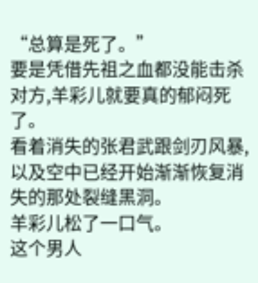“总算是死了。”
要是凭借先祖之血都没能击杀对方,羊彩儿就要真的郁闷死了。
看着消失的张君武跟剑刃风暴,以及空中已经开始渐渐恢复消失的那处裂缝黑洞。
羊彩儿松了一口气。
这个男人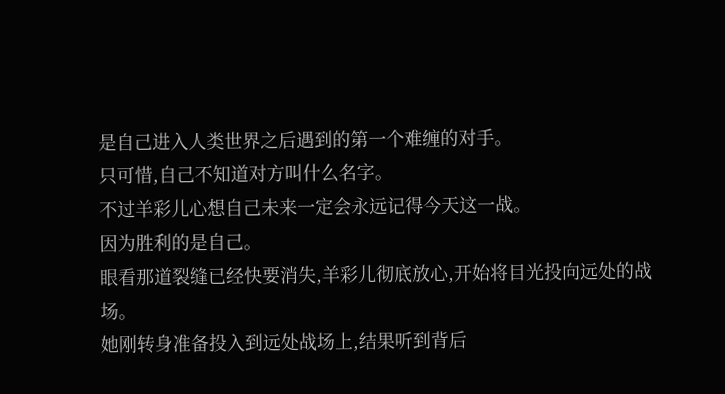是自己进入人类世界之后遇到的第一个难缠的对手。
只可惜,自己不知道对方叫什么名字。
不过羊彩儿心想自己未来一定会永远记得今天这一战。
因为胜利的是自己。
眼看那道裂缝已经快要消失,羊彩儿彻底放心,开始将目光投向远处的战场。
她刚转身准备投入到远处战场上,结果听到背后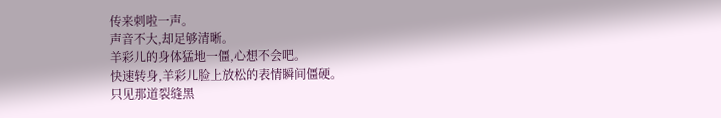传来刺啦一声。
声音不大,却足够清晰。
羊彩儿的身体猛地一僵,心想不会吧。
快速转身,羊彩儿脸上放松的表情瞬间僵硬。
只见那道裂缝黑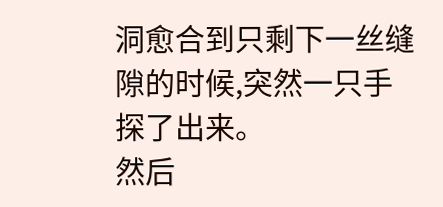洞愈合到只剩下一丝缝隙的时候,突然一只手探了出来。
然后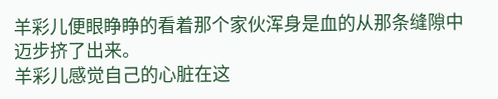羊彩儿便眼睁睁的看着那个家伙浑身是血的从那条缝隙中迈步挤了出来。
羊彩儿感觉自己的心脏在这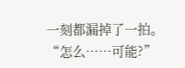一刻都漏掉了一拍。
“怎么……可能?”